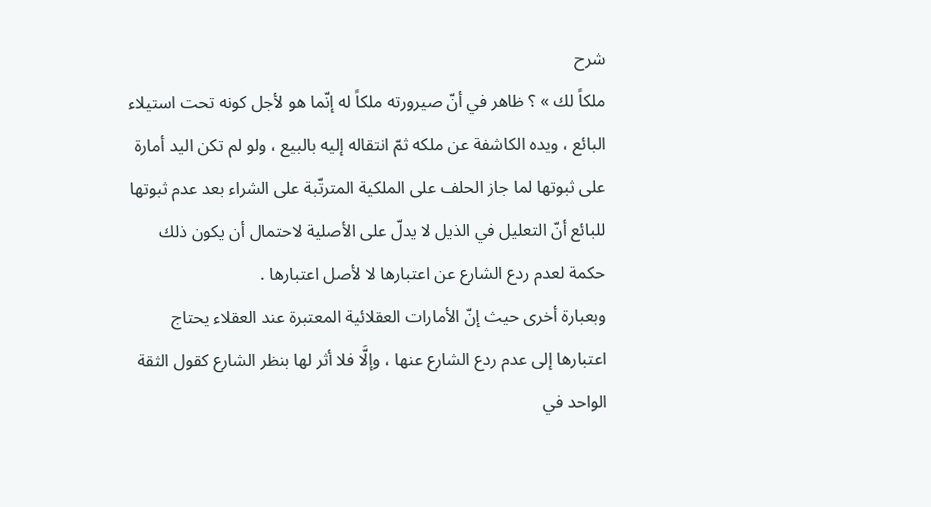شرح
ملكاً لك » ؟ ظاهر في أنّ صيرورته ملكاً له إنّما هو لأجل كونه تحت استيلاء البائع ، ويده الكاشفة عن ملكه ثمّ انتقاله إليه بالبيع ، ولو لم تكن اليد أمارة على ثبوتها لما جاز الحلف على الملكية المترتّبة على الشراء بعد عدم ثبوتها للبائع أنّ التعليل في الذيل لا يدلّ على الأصلية لاحتمال أن يكون ذلك حكمة لعدم ردع الشارع عن اعتبارها لا لأصل اعتبارها .
وبعبارة أخرى حيث إنّ الأمارات العقلائية المعتبرة عند العقلاء يحتاج اعتبارها إلى عدم ردع الشارع عنها ، وإلَّا فلا أثر لها بنظر الشارع كقول الثقة الواحد في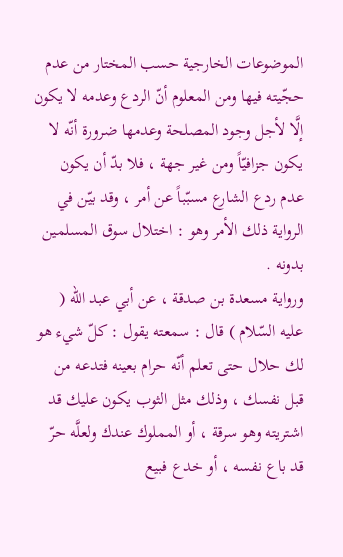الموضوعات الخارجية حسب المختار من عدم حجّيته فيها ومن المعلوم أنّ الردع وعدمه لا يكون إلَّا لأجل وجود المصلحة وعدمها ضرورة أنّه لا يكون جزافيّاً ومن غير جهة ، فلا بدّ أن يكون عدم ردع الشارع مسبّباً عن أمر ، وقد بيّن في الرواية ذلك الأمر وهو : اختلال سوق المسلمين بدونه .
ورواية مسعدة بن صدقة ، عن أبي عبد الله ( عليه السّلام ) قال : سمعته يقول : كلّ شيء هو لك حلال حتى تعلم أنّه حرام بعينه فتدعه من قبل نفسك ، وذلك مثل الثوب يكون عليك قد اشتريته وهو سرقة ، أو المملوك عندك ولعلَّه حرّ قد باع نفسه ، أو خدع فبيع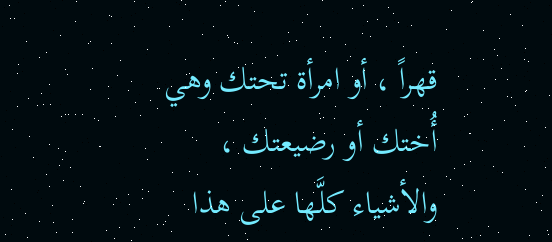قهراً ، أو امرأة تحتك وهي أُختك أو رضيعتك ، والأشياء كلَّها على هذا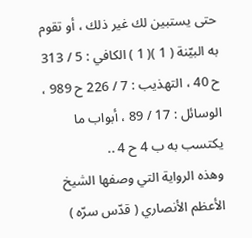حتى يستبين لك غير ذلك ، أو تقوم به البيّنة ( 1 )( 1 ) الكافي : 5 / 313 ح 40 ، التهذيب : 7 / 226 ح 989 ، الوسائل : 17 / 89 ، أبواب ما يكتسب به ب 4 ح 4 ..
وهذه الرواية التي وصفها الشيخ الأعظم الأنصاري ( قدّس سرّه )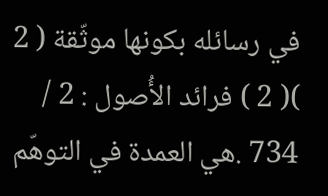في رسائله بكونها موثّقة ( 2 )( 2 ) فرائد الأُصول : 2 / 734 .هي العمدة في التوهّم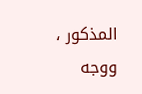المذكور ، ووجه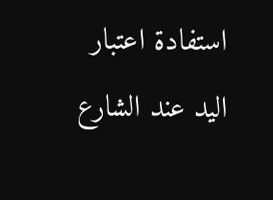استفادة اعتبار اليد عند الشارع